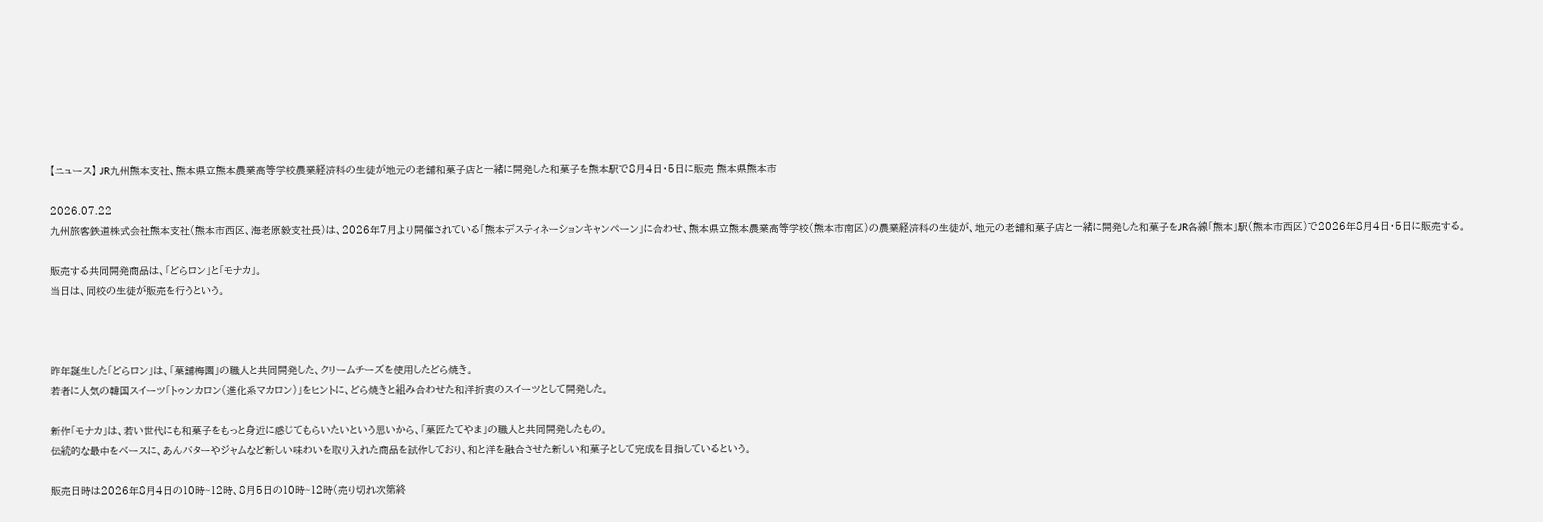【ニュース】 JR九州熊本支社、熊本県立熊本農業高等学校農業経済科の生徒が地元の老舗和菓子店と一緒に開発した和菓子を熊本駅で8月4日・5日に販売 熊本県熊本市

2026.07.22
九州旅客鉄道株式会社熊本支社(熊本市西区、海老原毅支社長)は、2026年7月より開催されている「熊本デスティネーションキャンペーン」に合わせ、熊本県立熊本農業高等学校(熊本市南区)の農業経済科の生徒が、地元の老舗和菓子店と一緒に開発した和菓子をJR各線「熊本」駅(熊本市西区)で2026年8月4日・5日に販売する。

販売する共同開発商品は、「どらロン」と「モナカ」。
当日は、同校の生徒が販売を行うという。



昨年誕生した「どらロン」は、「菓舗梅園」の職人と共同開発した、クリームチーズを使用したどら焼き。
若者に人気の韓国スイーツ「トゥンカロン(進化系マカロン)」をヒントに、どら焼きと組み合わせた和洋折衷のスイーツとして開発した。

新作「モナカ」は、若い世代にも和菓子をもっと身近に感じてもらいたいという思いから、「菓匠たてやま」の職人と共同開発したもの。
伝統的な最中をベースに、あんバターやジャムなど新しい味わいを取り入れた商品を試作しており、和と洋を融合させた新しい和菓子として完成を目指しているという。

販売日時は2026年8月4日の10時~12時、8月5日の10時~12時(売り切れ次第終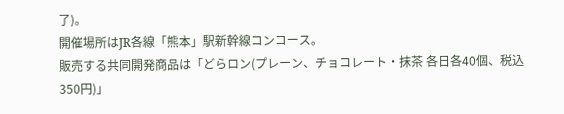了)。
開催場所はJR各線「熊本」駅新幹線コンコース。
販売する共同開発商品は「どらロン(プレーン、チョコレート・抹茶 各日各40個、税込350円)」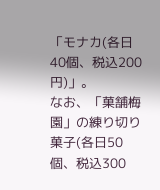「モナカ(各日40個、税込200円)」。
なお、「菓舗梅園」の練り切り菓子(各日50個、税込300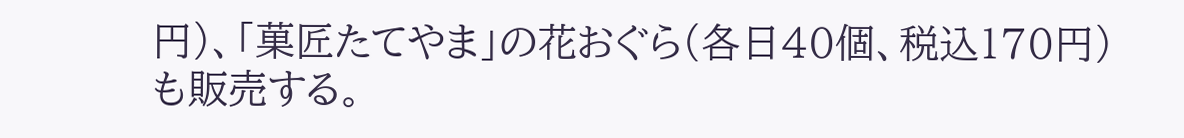円)、「菓匠たてやま」の花おぐら(各日40個、税込170円)も販売する。